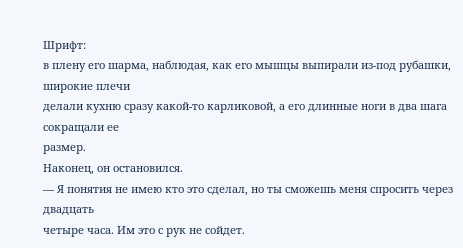Шрифт:
в плену его шарма, наблюдая, как его мышцы выпирали из-под рубашки, широкие плечи
делали кухню сразу какой-то карликовой, а его длинные ноги в два шага сокращали ее
размер.
Наконец, он остановился.
— Я понятия не имею кто это сделал, но ты сможешь меня спросить через двадцать
четыре часа. Им это с рук не сойдет.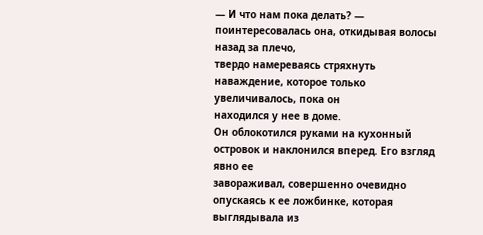— И что нам пока делать? — поинтересовалась она, откидывая волосы назад за плечо,
твердо намереваясь стряхнуть наваждение, которое только увеличивалось, пока он
находился у нее в доме.
Он облокотился руками на кухонный островок и наклонился вперед. Его взгляд явно ее
завораживал, совершенно очевидно опускаясь к ее ложбинке, которая выглядывала из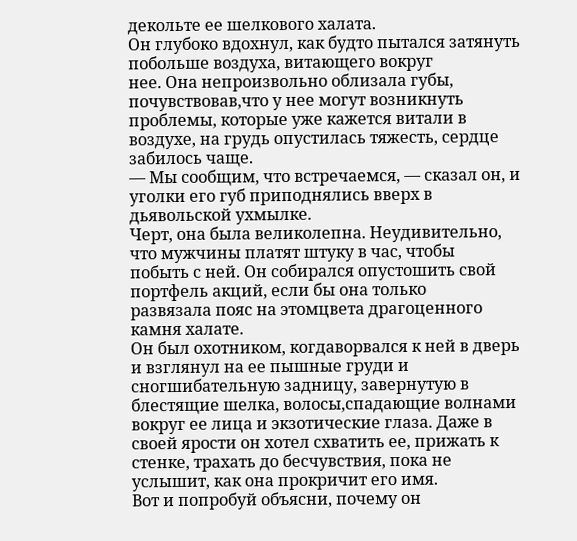декольте ее шелкового халата.
Он глубоко вдохнул, как будто пытался затянуть побольше воздуха, витающего вокруг
нее. Она непроизвольно облизала губы, почувствовав,что у нее могут возникнуть
проблемы, которые уже кажется витали в воздухе, на грудь опустилась тяжесть, сердце
забилось чаще.
— Мы сообщим, что встречаемся, — сказал он, и уголки его губ приподнялись вверх в
дьявольской ухмылке.
Черт, она была великолепна. Неудивительно, что мужчины платят штуку в час, чтобы
побыть с ней. Он собирался опустошить свой портфель акций, если бы она только
развязала пояс на этомцвета драгоценного камня халате.
Он был охотником, когдаворвался к ней в дверь и взглянул на ее пышные груди и
сногшибательную задницу, завернутую в блестящие шелка, волосы,спадающие волнами
вокруг ее лица и экзотические глаза. Даже в своей ярости он хотел схватить ее, прижать к
стенке, трахать до бесчувствия, пока не услышит, как она прокричит его имя.
Вот и попробуй объясни, почему он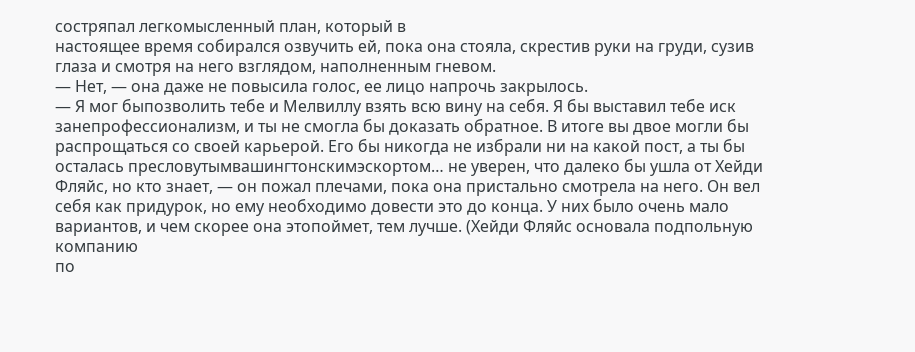состряпал легкомысленный план, который в
настоящее время собирался озвучить ей, пока она стояла, скрестив руки на груди, сузив
глаза и смотря на него взглядом, наполненным гневом.
— Нет, — она даже не повысила голос, ее лицо напрочь закрылось.
— Я мог быпозволить тебе и Мелвиллу взять всю вину на себя. Я бы выставил тебе иск
занепрофессионализм, и ты не смогла бы доказать обратное. В итоге вы двое могли бы
распрощаться со своей карьерой. Его бы никогда не избрали ни на какой пост, а ты бы
осталась пресловутымвашингтонскимэскортом… не уверен, что далеко бы ушла от Хейди
Фляйс, но кто знает, — он пожал плечами, пока она пристально смотрела на него. Он вел
себя как придурок, но ему необходимо довести это до конца. У них было очень мало
вариантов, и чем скорее она этопоймет, тем лучше. (Хейди Фляйс основала подпольную компанию
по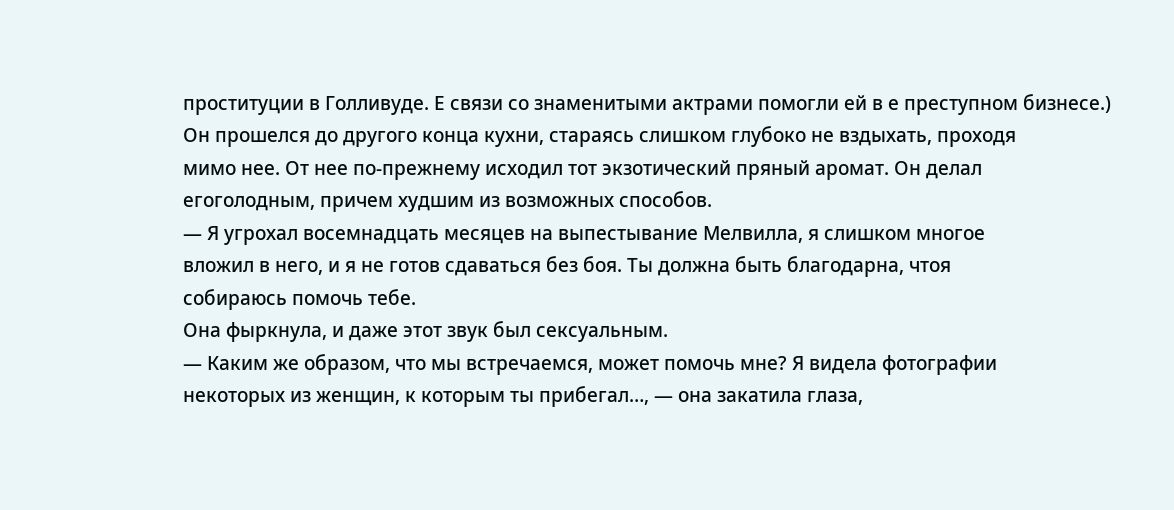проституции в Голливуде. Е связи со знаменитыми актрами помогли ей в е преступном бизнесе.)
Он прошелся до другого конца кухни, стараясь слишком глубоко не вздыхать, проходя
мимо нее. От нее по-прежнему исходил тот экзотический пряный аромат. Он делал
егоголодным, причем худшим из возможных способов.
— Я угрохал восемнадцать месяцев на выпестывание Мелвилла, я слишком многое
вложил в него, и я не готов сдаваться без боя. Ты должна быть благодарна, чтоя
собираюсь помочь тебе.
Она фыркнула, и даже этот звук был сексуальным.
— Каким же образом, что мы встречаемся, может помочь мне? Я видела фотографии
некоторых из женщин, к которым ты прибегал…, — она закатила глаза,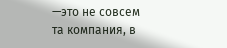—это не совсем
та компания, в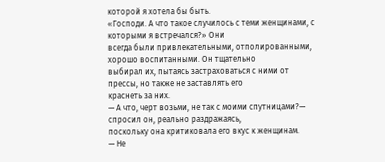которой я хотела бы быть.
«Господи. А что такое случилось с теми женщинами, с которыми я встречался?» Они
всегда были привлекательными, отполированными, хорошо воспитанными. Он тщательно
выбирал их, пытаясь застраховаться с ними от прессы, но также не заставлять его
краснеть за них.
— А что, черт возьми, не так с моими спутницами?— спросил он, реально раздражаясь,
поскольку она критиковала его вкус к женщинам.
— Не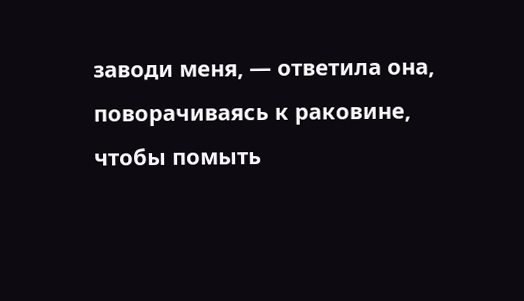заводи меня, — ответила она, поворачиваясь к раковине, чтобы помыть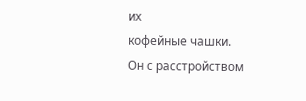их
кофейные чашки.
Он с расстройством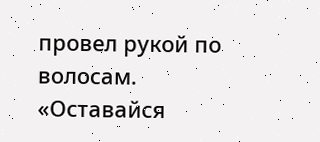провел рукой по волосам. «Оставайся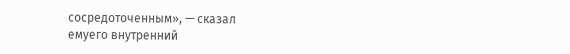сосредоточенным», — сказал
емуего внутренний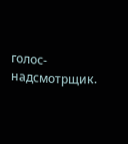голос-надсмотрщик.